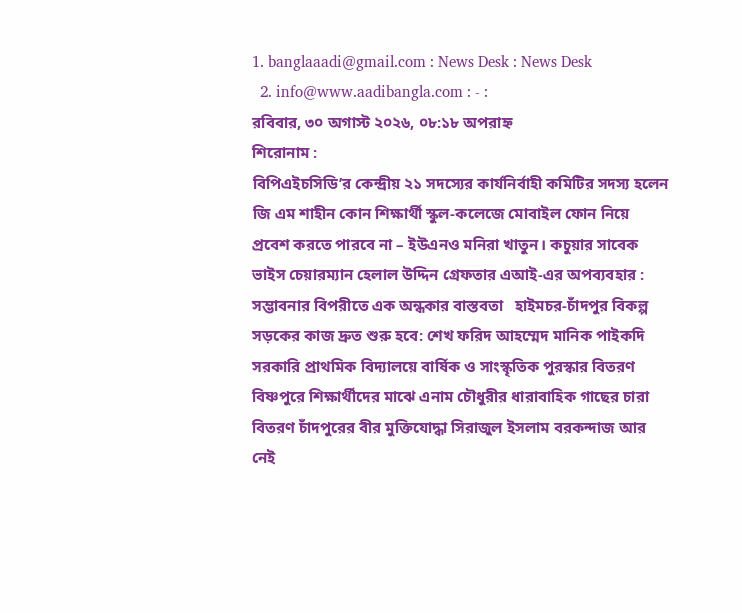1. banglaaadi@gmail.com : News Desk : News Desk
  2. info@www.aadibangla.com : - :
রবিবার, ৩০ অগাস্ট ২০২৬, ০৮:১৮ অপরাহ্ন
শিরোনাম :
বিপিএইচসিডি’র কেন্দ্রীয় ২১ সদস্যের কার্যনির্বাহী কমিটির সদস্য হলেন জি এম শাহীন কোন শিক্ষার্থী স্কুল-কলেজে মোবাইল ফোন নিয়ে প্রবেশ করতে পারবে না – ইউএনও মনিরা খাতুন। কচুয়ার সাবেক ভাইস চেয়ারম্যান হেলাল উদ্দিন গ্রেফতার এআই-এর অপব্যবহার : সম্ভাবনার বিপরীতে এক অন্ধকার বাস্তবতা   হাইমচর-চাঁদপুর বিকল্প সড়কের কাজ দ্রুত শুরু হবে: শেখ ফরিদ আহম্মেদ মানিক পাইকদি সরকারি প্রাথমিক বিদ্যালয়ে বার্ষিক ও সাংস্কৃতিক পুরস্কার বিতরণ বিষ্ণপুরে শিক্ষার্থীদের মাঝে এনাম চৌধুরীর ধারাবাহিক গাছের চারা বিতরণ চাঁদপুরের বীর মুক্তিযোদ্ধা সিরাজুল ইসলাম বরকন্দাজ আর নেই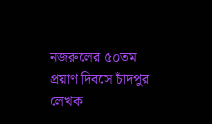নজরুলের ৫০তম প্রয়াণ দিবসে চাঁদপুর লেখক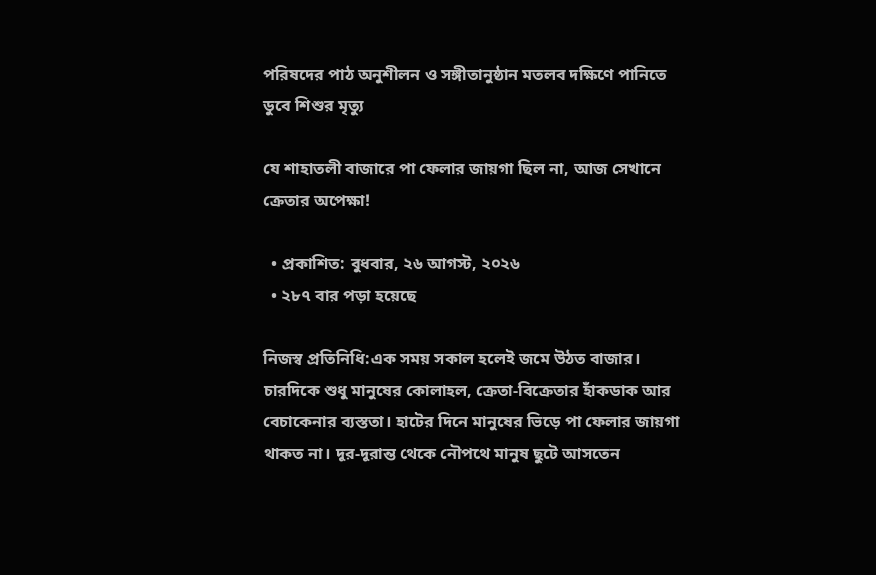পরিষদের পাঠ অনুশীলন ও সঙ্গীতানুষ্ঠান মতলব দক্ষিণে পানিতে ডুবে শিশুর মৃত্যু

যে শাহাতলী বাজারে পা ফেলার জায়গা ছিল না, আজ সেখানে ক্রেতার অপেক্ষা!

  • প্রকাশিত: বুধবার, ২৬ আগস্ট, ২০২৬
  • ২৮৭ বার পড়া হয়েছে

নিজস্ব প্রতিনিধি:এক সময় সকাল হলেই জমে উঠত বাজার। চারদিকে শুধু মানুষের কোলাহল, ক্রেতা-বিক্রেতার হাঁকডাক আর বেচাকেনার ব্যস্ততা। হাটের দিনে মানুষের ভিড়ে পা ফেলার জায়গা থাকত না। দূর-দূরান্ত থেকে নৌপথে মানুষ ছুটে আসতেন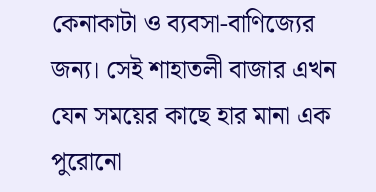কেনাকাটা ও ব্যবসা-বাণিজ্যের জন্য। সেই শাহাতলী বাজার এখন যেন সময়ের কাছে হার মানা এক পুরোনো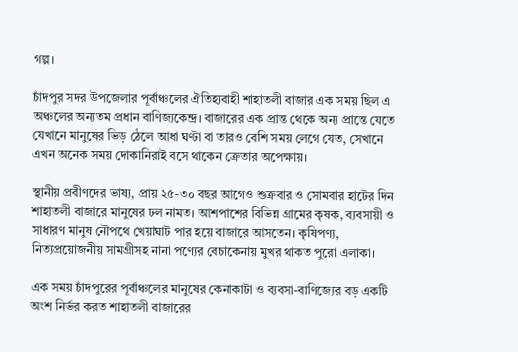গল্প।

চাঁদপুর সদর উপজেলার পূর্বাঞ্চলের ঐতিহ্যবাহী শাহাতলী বাজার এক সময় ছিল এ অঞ্চলের অন্যতম প্রধান বাণিজ্যকেন্দ্র। বাজারের এক প্রান্ত থেকে অন্য প্রান্তে যেতে যেখানে মানুষের ভিড় ঠেলে আধা ঘণ্টা বা তারও বেশি সময় লেগে যেত, সেখানে এখন অনেক সময় দোকানিরাই বসে থাকেন ক্রেতার অপেক্ষায়।

স্থানীয় প্রবীণদের ভাষ্য, প্রায় ২৫-৩০ বছর আগেও শুক্রবার ও সোমবার হাটের দিন শাহাতলী বাজারে মানুষের ঢল নামত। আশপাশের বিভিন্ন গ্রামের কৃষক, ব্যবসায়ী ও সাধারণ মানুষ নৌপথে খেয়াঘাট পার হয়ে বাজারে আসতেন। কৃষিপণ্য, নিত্যপ্রয়োজনীয় সামগ্রীসহ নানা পণ্যের বেচাকেনায় মুখর থাকত পুরো এলাকা।

এক সময় চাঁদপুরের পূর্বাঞ্চলের মানুষের কেনাকাটা ও ব্যবসা-বাণিজ্যের বড় একটি অংশ নির্ভর করত শাহাতলী বাজারের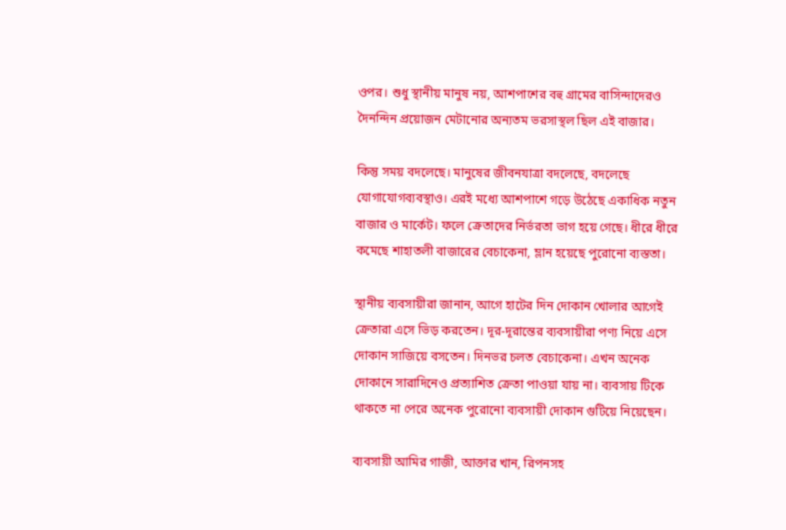ওপর। শুধু স্থানীয় মানুষ নয়, আশপাশের বহু গ্রামের বাসিন্দাদেরও দৈনন্দিন প্রয়োজন মেটানোর অন্যতম ভরসাস্থল ছিল এই বাজার।

কিন্তু সময় বদলেছে। মানুষের জীবনযাত্রা বদলেছে, বদলেছে যোগাযোগব্যবস্থাও। এরই মধ্যে আশপাশে গড়ে উঠেছে একাধিক নতুন বাজার ও মার্কেট। ফলে ক্রেতাদের নির্ভরতা ভাগ হয়ে গেছে। ধীরে ধীরে কমেছে শাহাতলী বাজারের বেচাকেনা, ম্লান হয়েছে পুরোনো ব্যস্ততা।

স্থানীয় ব্যবসায়ীরা জানান, আগে হাটের দিন দোকান খোলার আগেই ক্রেতারা এসে ভিড় করতেন। দূর-দূরান্তের ব্যবসায়ীরা পণ্য নিয়ে এসে দোকান সাজিয়ে বসতেন। দিনভর চলত বেচাকেনা। এখন অনেক দোকানে সারাদিনেও প্রত্যাশিত ক্রেতা পাওয়া যায় না। ব্যবসায় টিকে থাকতে না পেরে অনেক পুরোনো ব্যবসায়ী দোকান গুটিয়ে নিয়েছেন।

ব্যবসায়ী আমির গাজী, আক্তার খান, রিপনসহ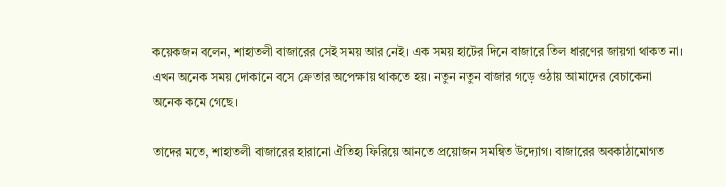কয়েকজন বলেন, শাহাতলী বাজারের সেই সময় আর নেই। এক সময় হাটের দিনে বাজারে তিল ধারণের জায়গা থাকত না। এখন অনেক সময় দোকানে বসে ক্রেতার অপেক্ষায় থাকতে হয়। নতুন নতুন বাজার গড়ে ওঠায় আমাদের বেচাকেনা অনেক কমে গেছে।

তাদের মতে, শাহাতলী বাজারের হারানো ঐতিহ্য ফিরিয়ে আনতে প্রয়োজন সমন্বিত উদ্যোগ। বাজারের অবকাঠামোগত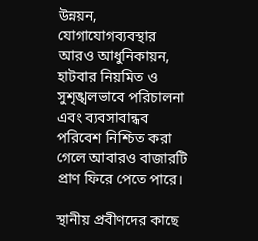উন্নয়ন, যোগাযোগব্যবস্থার আরও আধুনিকায়ন, হাটবার নিয়মিত ও সুশৃঙ্খলভাবে পরিচালনা এবং ব্যবসাবান্ধব পরিবেশ নিশ্চিত করা গেলে আবারও বাজারটি প্রাণ ফিরে পেতে পারে।

স্থানীয় প্রবীণদের কাছে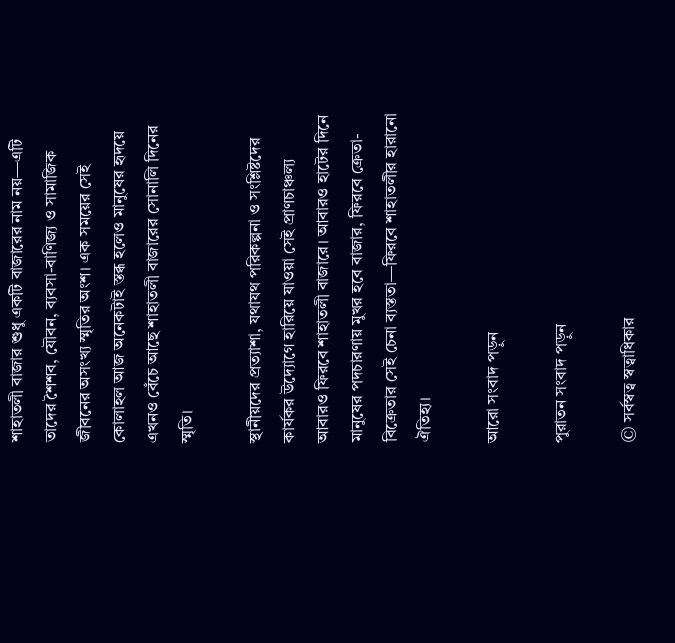শাহাতলী বাজার শুধু একটি বাজারের নাম নয়—এটি তাদের শৈশব, যৌবন, ব্যবসা-বাণিজ্য ও সামাজিক জীবনের অসংখ্য স্মৃতির অংশ। এক সময়ের সেই কোলাহল আজ অনেকটাই স্তব্ধ হলেও মানুষের হৃদয়ে এখনও বেঁচে আছে শাহাতলী বাজারের সোনালি দিনের স্মৃতি।

স্থানীয়দের প্রত্যাশা, যথাযথ পরিকল্পনা ও সংশ্লিষ্টদের কার্যকর উদ্যোগে হারিয়ে যাওয়া সেই প্রাণচাঞ্চল্য আবারও ফিরবে শাহাতলী বাজারে। আবারও হাটের দিনে মানুষের পদচারণায় মুখর হবে বাজার, ফিরবে ক্রেতা-বিক্রেতার সেই চেনা ব্যস্ততা—ফিরবে শাহাতলীর হারানো ঐতিহ্য।

আরো সংবাদ পড়ুন

পুরাতন সংবাদ পড়ুন

© সর্বস্বত্ব স্বত্বাধিকার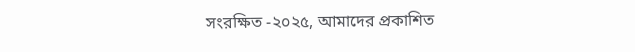সংরক্ষিত -২০২৫, আমাদের প্রকাশিত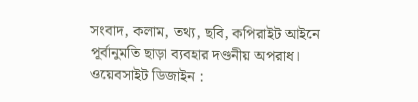সংবাদ, কলাম, তথ্য, ছবি, কপিরাইট আইনে পূর্বানুমতি ছাড়া ব্যবহার দণ্ডনীয় অপরাধ।
ওয়েবসাইট ডিজাইন :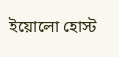ইয়োলো হোস্ট